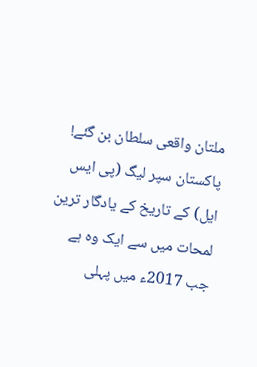ملتان واقعی سلطان بن گئے!
پاکستان سپر لیگ (پی ایس ایل) کے تاریخ کے یادگار ترین لمحات میں سے ایک وہ ہے جب 2017ء میں پہلی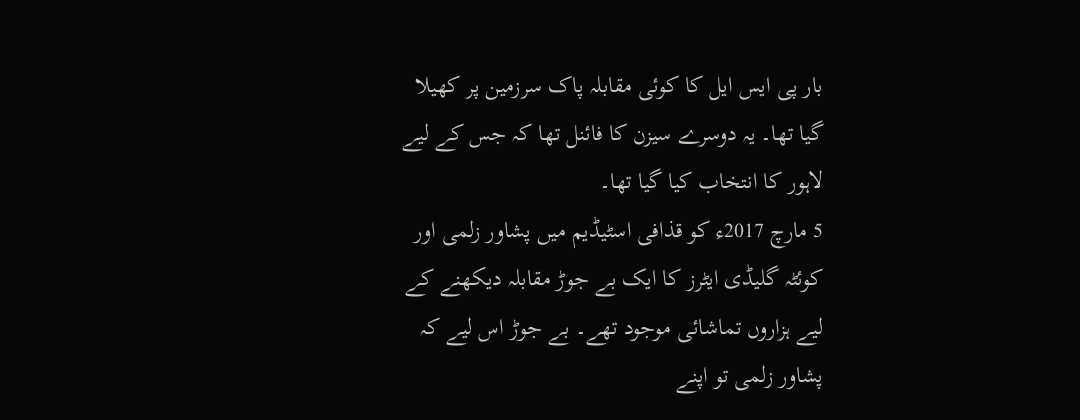بار پی ایس ایل کا کوئی مقابلہ پاک سرزمین پر کھیلا گیا تھا۔ یہ دوسرے سیزن کا فائنل تھا کہ جس کے لیے لاہور کا انتخاب کیا گیا تھا۔
5 مارچ 2017ء کو قذافی اسٹیڈیم میں پشاور زلمی اور کوئٹہ گلیڈی ایٹرز کا ایک بے جوڑ مقابلہ دیکھنے کے لیے ہزاروں تماشائی موجود تھے۔ بے جوڑ اس لیے کہ پشاور زلمی تو اپنے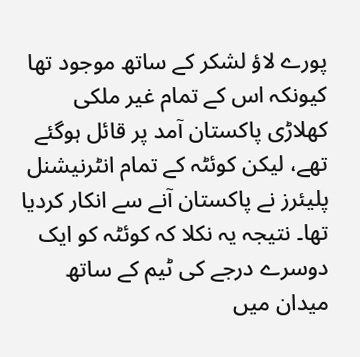پورے لاؤ لشکر کے ساتھ موجود تھا کیونکہ اس کے تمام غیر ملکی کھلاڑی پاکستان آمد پر قائل ہوگئے تھے، لیکن کوئٹہ کے تمام انٹرنیشنل پلیئرز نے پاکستان آنے سے انکار کردیا تھا۔ نتیجہ یہ نکلا کہ کوئٹہ کو ایک دوسرے درجے کی ٹیم کے ساتھ میدان میں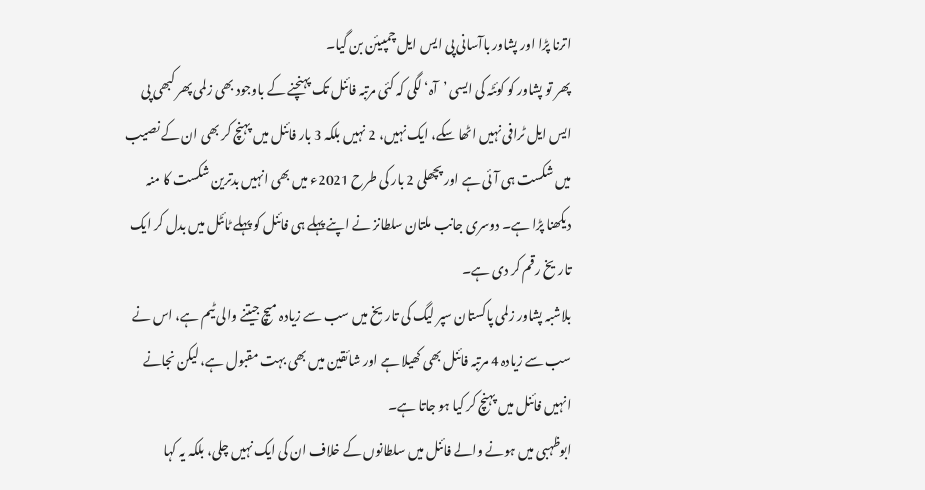اترنا پڑا اور پشاور باآسانی پی ایس ایل چمپیئن بن گیا۔
پھر تو پشاور کو کوئٹہ کی ایسی ’آہ‘ لگی کہ کئی مرتبہ فائنل تک پہنچنے کے باوجود بھی زلمی پھر کبھی پی ایس ایل ٹرافی نہیں اٹھا سکے، ایک نہیں، 2 نہیں بلکہ 3 بار فائنل میں پہنچ کر بھی ان کے نصیب میں شکست ہی آئی ہے اور پچھلی 2 بار کی طرح 2021ء میں بھی انہیں بدترین شکست کا منہ دیکھنا پڑا ہے۔ دوسری جانب ملتان سلطانز نے اپنے پہلے ہی فائنل کو پہلے ٹائٹل میں بدل کر ایک تاریخ رقم کر دی ہے۔
بلاشبہ پشاور زلمی پاکستان سپر لیگ کی تاریخ میں سب سے زیادہ میچ جیتنے والی ٹیم ہے، اس نے سب سے زیادہ 4 مرتبہ فائنل بھی کھیلا ہے اور شائقین میں بھی بہت مقبول ہے، لیکن نجانے انہیں فائنل میں پہنچ کر کیا ہو جاتا ہے۔
ابوظہبی میں ہونے والے فائنل میں سلطانوں کے خلاف ان کی ایک نہیں چلی، بلکہ یہ کہا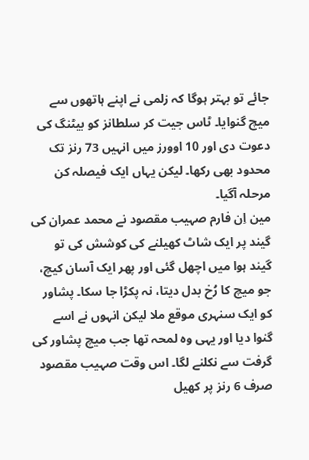جائے تو بہتر ہوگا کہ زلمی نے اپنے ہاتھوں سے میچ گنوایا۔ ٹاس جیت کر سلطانز کو بیٹنگ کی دعوت دی اور 10 اوورز میں انہیں 73 رنز تک محدود بھی رکھا۔ لیکن یہاں ایک فیصلہ کن مرحلہ آگیا۔
مین اِن فارم صہیب مقصود نے محمد عمران کی گیند پر ایک شاٹ کھیلنے کی کوشش کی تو گیند ہوا میں اچھل گئی اور پھر ایک آسان کیچ، جو میچ کا رُخ بدل دیتا، نہ پکڑا جا سکا۔ پشاور کو ایک سنہری موقع ملا لیکن انہوں نے اسے گنوا دیا اور یہی وہ لمحہ تھا جب میچ پشاور کی گرفت سے نکلنے لگا۔ اس وقت صہیب مقصود صرف 6 رنز پر کھیل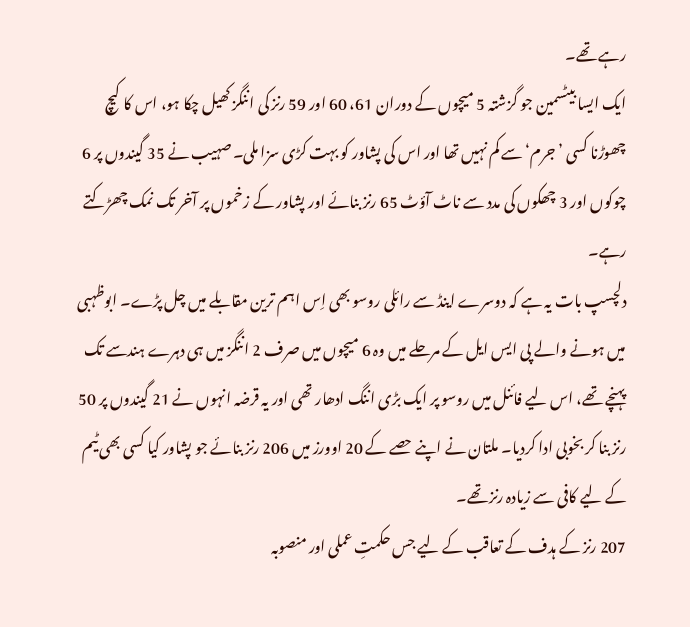رہے تھے۔
ایک ایسا بیٹسمین جو گزشتہ 5 میچوں کے دوران 61، 60 اور 59 رنز کی اننگز کھیل چکا ہو، اس کا کیچ چھوڑنا کسی ’جرم‘ سے کم نہیں تھا اور اس کی پشاور کو بہت کڑی سزا ملی۔ صہیب نے 35 گیندوں پر 6 چوکوں اور 3 چھکوں کی مدد سے ناٹ آؤٹ 65 رنز بنائے اور پشاور کے زخموں پر آخر تک نمک چھڑکتے رہے۔
دلچسپ بات یہ ہے کہ دوسرے اینڈ سے رائلی روسو بھی اِس اہم ترین مقابلے میں چل پڑے۔ ابوظہبی میں ہونے والے پی ایس ایل کے مرحلے میں وہ 6 میچوں میں صرف 2 اننگز میں ہی دہرے ہندسے تک پہنچے تھے، اس لیے فائنل میں روسو پر ایک بڑی اننگ ادھار تھی اور یہ قرضہ انہوں نے 21 گیندوں پر 50 رنز بنا کر بخوبی ادا کردیا۔ ملتان نے اپنے حصے کے 20 اوورز میں 206 رنز بنائے جو پشاور کیا کسی بھی ٹیم کے لیے کافی سے زیادہ رنز تھے۔
207 رنز کے ہدف کے تعاقب کے لیے جس حکمتِ عملی اور منصوبہ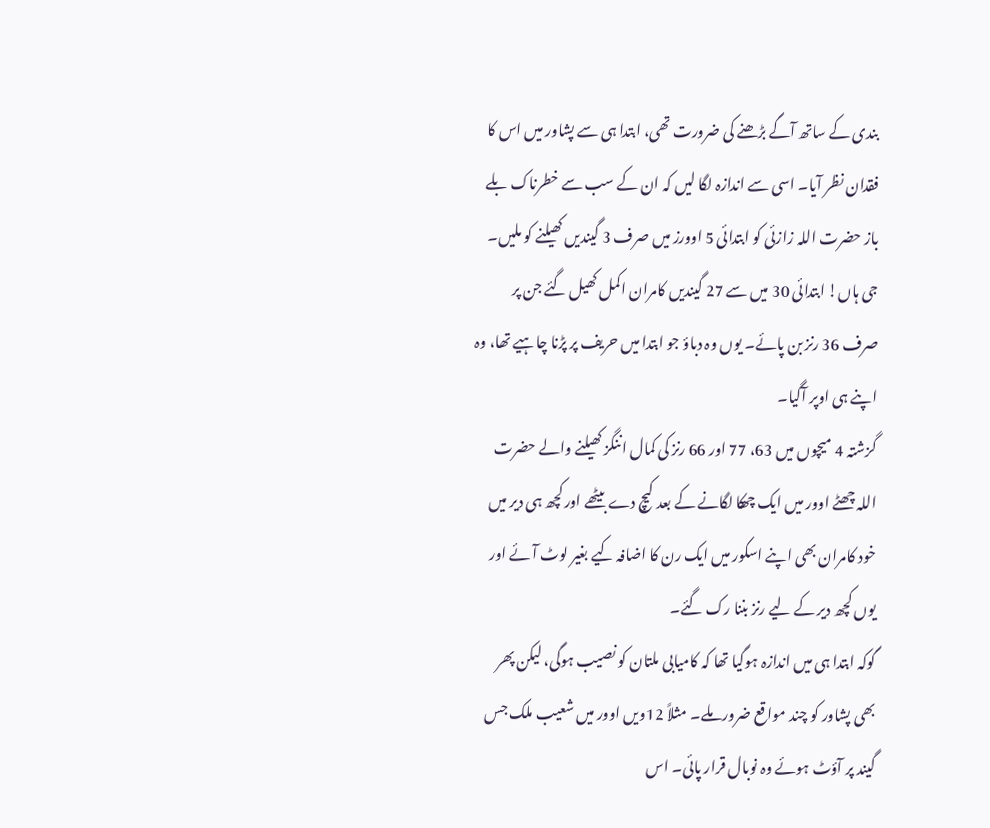بندی کے ساتھ آگے بڑھنے کی ضرورت تھی، ابتدا ہی سے پشاور میں اس کا فقدان نظر آیا۔ اسی سے اندازہ لگا لیں کہ ان کے سب سے خطرناک بلے باز حضرت اللہ زازئی کو ابتدائی 5 اوورز میں صرف 3 گیندیں کھیلنے کو ملیں۔ جی ہاں! ابتدائی 30 میں سے 27 گیندیں کامران اکمل کھیل گئے جن پر صرف 36 رنز بن پائے۔ یوں وہ دباؤ جو ابتدا میں حریف پر پڑنا چاہیے تھا، وہ اپنے ہی اوپر آگیا۔
گزشتہ 4 میچوں میں 63، 77 اور 66 رنز کی کمال اننگز کھیلنے والے حضرت اللہ چھٹے اوور میں ایک چھکا لگانے کے بعد کیچ دے بیٹھے اور کچھ ہی دیر میں خود کامران بھی اپنے اسکور میں ایک رن کا اضافہ کیے بغیر لوٹ آئے اور یوں کچھ دیر کے لیے رنز بننا رک گئے۔
گوکہ ابتدا ہی میں اندازہ ہوگیا تھا کہ کامیابی ملتان کو نصیب ہوگی، لیکن پھر بھی پشاور کو چند مواقع ضرور ملے۔ مثلاً 12ویں اوور میں شعیب ملک جس گیند پر آؤٹ ہوئے وہ نوبال قرار پائی۔ اس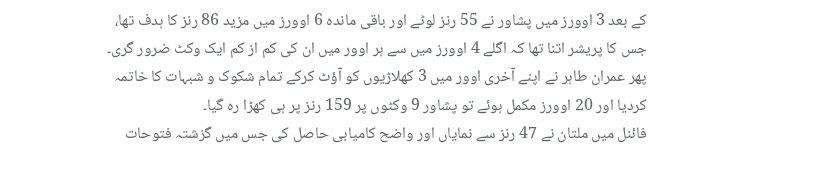کے بعد 3 اوورز میں پشاور نے 55 رنز لوٹے اور باقی ماندہ 6 اوورز میں مزید 86 رنز کا ہدف تھا، جس کا پریشر اتنا تھا کہ اگلے 4 اوورز میں سے ہر اوور میں ان کی کم از کم ایک وکٹ ضرور گری۔
پھر عمران طاہر نے اپنے آخری اوور میں 3 کھلاڑیوں کو آؤٹ کرکے تمام شکوک و شبہات کا خاتمہ کردیا اور 20 اوورز مکمل ہوئے تو پشاور 9 وکٹوں پر 159 رنز پر ہی کھڑا رہ گیا۔
فائنل میں ملتان نے 47 رنز سے نمایاں اور واضح کامیابی حاصل کی جس میں گزشتہ فتوحات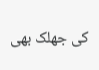کی جھلک بھی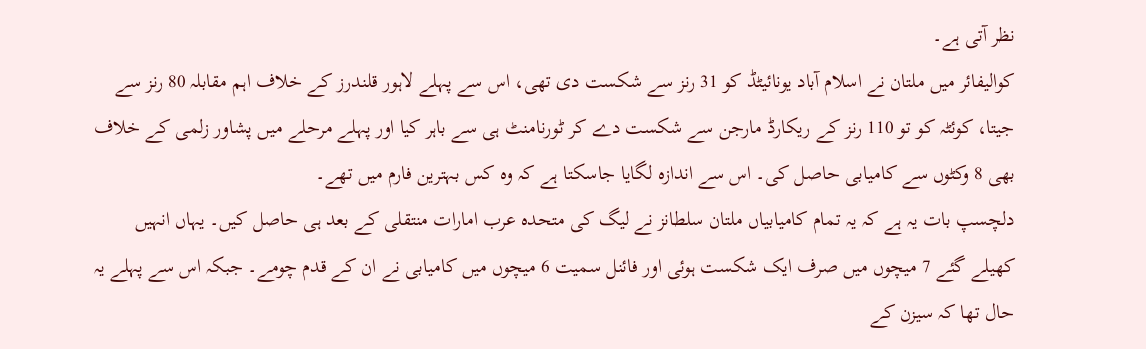نظر آتی ہے۔
کوالیفائر میں ملتان نے اسلام آباد یونائیٹڈ کو 31 رنز سے شکست دی تھی، اس سے پہلے لاہور قلندرز کے خلاف اہم مقابلہ 80 رنز سے جیتا، کوئٹہ کو تو 110 رنز کے ریکارڈ مارجن سے شکست دے کر ٹورنامنٹ ہی سے باہر کیا اور پہلے مرحلے میں پشاور زلمی کے خلاف بھی 8 وکٹوں سے کامیابی حاصل کی۔ اس سے اندازہ لگایا جاسکتا ہے کہ وہ کس بہترین فارم میں تھے۔
دلچسپ بات یہ ہے کہ یہ تمام کامیابیاں ملتان سلطانز نے لیگ کی متحدہ عرب امارات منتقلی کے بعد ہی حاصل کیں۔ یہاں انہیں کھیلے گئے 7 میچوں میں صرف ایک شکست ہوئی اور فائنل سمیت 6 میچوں میں کامیابی نے ان کے قدم چومے۔ جبکہ اس سے پہلے یہ حال تھا کہ سیزن کے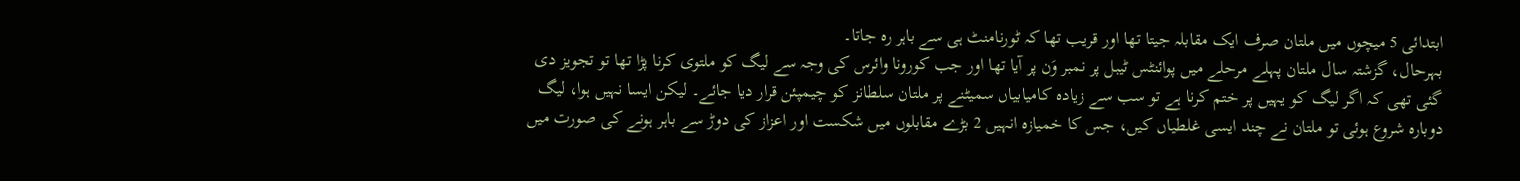ابتدائی 5 میچوں میں ملتان صرف ایک مقابلہ جیتا تھا اور قریب تھا کہ ٹورنامنٹ ہی سے باہر رہ جاتا۔
بہرحال، گزشتہ سال ملتان پہلے مرحلے میں پوائنٹس ٹیبل پر نمبر وَن پر آیا تھا اور جب کورونا وائرس کی وجہ سے لیگ کو ملتوی کرنا پڑا تھا تو تجویز دی گئی تھی کہ اگر لیگ کو یہیں پر ختم کرنا ہے تو سب سے زیادہ کامیابیاں سمیٹنے پر ملتان سلطانز کو چیمپئن قرار دیا جائے۔ لیکن ایسا نہیں ہوا، لیگ دوبارہ شروع ہوئی تو ملتان نے چند ایسی غلطیاں کیں، جس کا خمیازہ انہیں 2 بڑے مقابلوں میں شکست اور اعزاز کی دوڑ سے باہر ہونے کی صورت میں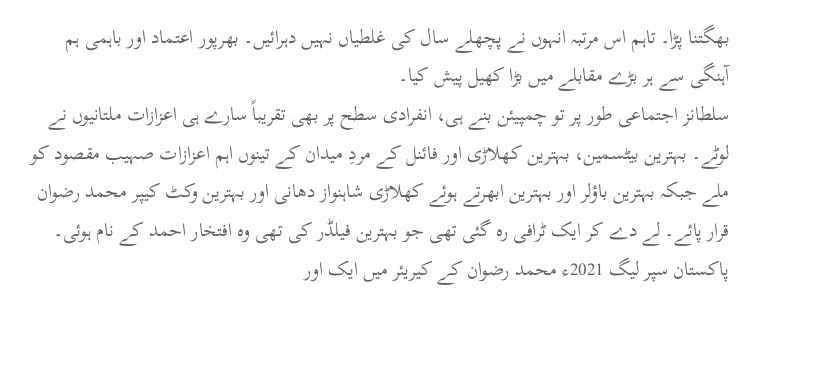بھگتنا پڑا۔ تاہم اس مرتبہ انہوں نے پچھلے سال کی غلطیاں نہیں دہرائیں۔ بھرپور اعتماد اور باہمی ہم آہنگی سے ہر بڑے مقابلے میں بڑا کھیل پیش کیا۔
سلطانز اجتماعی طور پر تو چمپیئن بنے ہی، انفرادی سطح پر بھی تقریباً سارے ہی اعزازات ملتانیوں نے لوٹے۔ بہترین بیٹسمین، بہترین کھلاڑی اور فائنل کے مردِ میدان کے تینوں اہم اعزازات صہیب مقصود کو ملے جبکہ بہترین باؤلر اور بہترین ابھرتے ہوئے کھلاڑی شاہنواز دھانی اور بہترین وکٹ کیپر محمد رضوان قرار پائے۔ لے دے کر ایک ٹرافی رہ گئی تھی جو بہترین فیلڈر کی تھی وہ افتخار احمد کے نام ہوئی۔
پاکستان سپر لیگ 2021ء محمد رضوان کے کیریئر میں ایک اور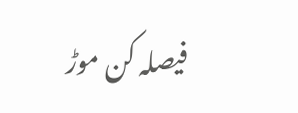فیصلہ کن موڑ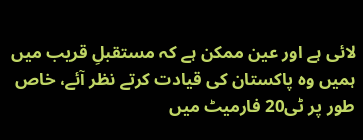لائی ہے اور عین ممکن ہے کہ مستقبلِ قریب میں ہمیں وہ پاکستان کی قیادت کرتے نظر آئے، خاص طور پر ٹی20 فارمیٹ میں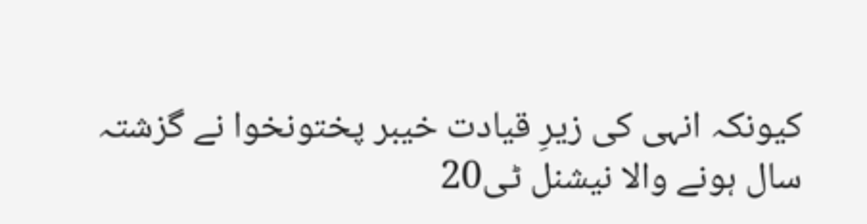کیونکہ انہی کی زیرِ قیادت خیبر پختونخوا نے گزشتہ سال ہونے والا نیشنل ٹی20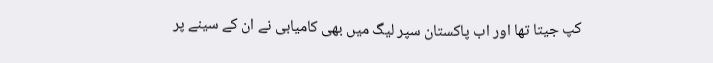کپ جیتا تھا اور اب پاکستان سپر لیگ میں بھی کامیابی نے ان کے سینے پر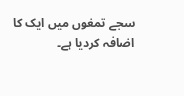سجے تمغوں میں ایک کا اضافہ کردیا ہے۔